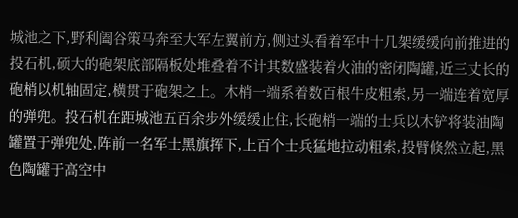城池之下,野利阖谷策马奔至大军左翼前方,侧过头看着军中十几架缓缓向前推进的投石机,硕大的砲架底部隔板处堆叠着不计其数盛装着火油的密闭陶罐,近三丈长的砲梢以机轴固定,横贯于砲架之上。木梢一端系着数百根牛皮粗索,另一端连着宽厚的弹兜。投石机在距城池五百余步外缓缓止住,长砲梢一端的士兵以木铲将装油陶罐置于弹兜处,阵前一名军士黑旗挥下,上百个士兵猛地拉动粗索,投臂倏然立起,黑色陶罐于高空中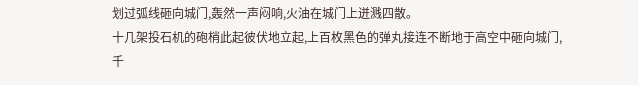划过弧线砸向城门,轰然一声闷响,火油在城门上迸溅四散。
十几架投石机的砲梢此起彼伏地立起,上百枚黑色的弹丸接连不断地于高空中砸向城门,千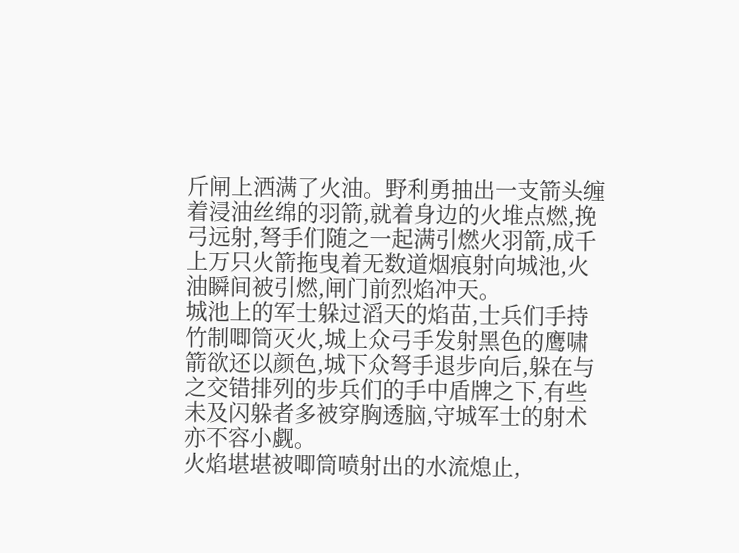斤闸上洒满了火油。野利勇抽出一支箭头缠着浸油丝绵的羽箭,就着身边的火堆点燃,挽弓远射,弩手们随之一起满引燃火羽箭,成千上万只火箭拖曳着无数道烟痕射向城池,火油瞬间被引燃,闸门前烈焰冲天。
城池上的军士躲过滔天的焰苗,士兵们手持竹制唧筒灭火,城上众弓手发射黑色的鹰啸箭欲还以颜色,城下众弩手退步向后,躲在与之交错排列的步兵们的手中盾牌之下,有些未及闪躲者多被穿胸透脑,守城军士的射术亦不容小觑。
火焰堪堪被唧筒喷射出的水流熄止,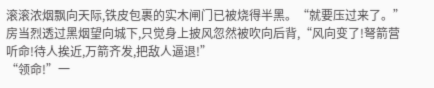滚滚浓烟飘向天际,铁皮包裹的实木闸门已被烧得半黑。“就要压过来了。”房当烈透过黑烟望向城下,只觉身上披风忽然被吹向后背,“风向变了!弩箭营听命!待人挨近,万箭齐发,把敌人逼退!”
“领命!”一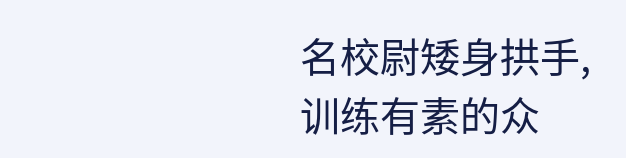名校尉矮身拱手,训练有素的众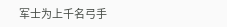军士为上千名弓手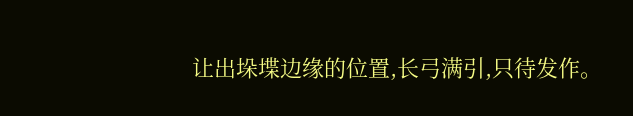让出垛堞边缘的位置,长弓满引,只待发作。